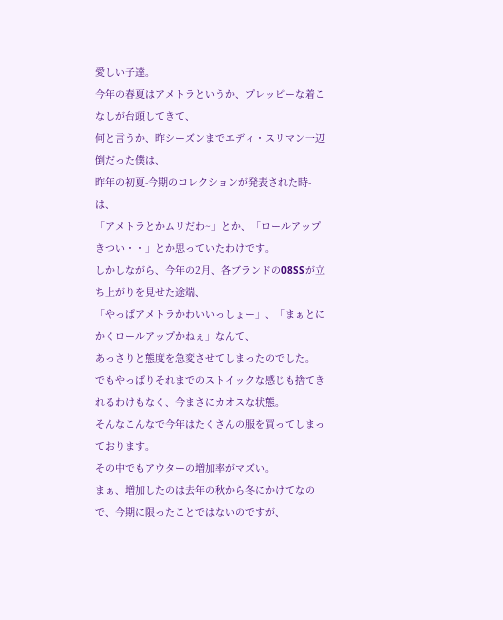愛しい子達。
今年の春夏はアメトラというか、プレッピーな着こなしが台頭してきて、
何と言うか、昨シーズンまでエディ・スリマン一辺倒だった僕は、
昨年の初夏-今期のコレクションが発表された時-は、
「アメトラとかムリだわ~」とか、「ロールアップきつい・・」とか思っていたわけです。
しかしながら、今年の2月、各ブランドの08SSが立ち上がりを見せた途端、
「やっぱアメトラかわいいっしょー」、「まぁとにかくロールアップかねぇ」なんて、
あっさりと態度を急変させてしまったのでした。
でもやっぱりそれまでのストイックな感じも捨てきれるわけもなく、今まさにカオスな状態。
そんなこんなで今年はたくさんの服を買ってしまっております。
その中でもアウターの増加率がマズい。
まぁ、増加したのは去年の秋から冬にかけてなので、今期に限ったことではないのですが、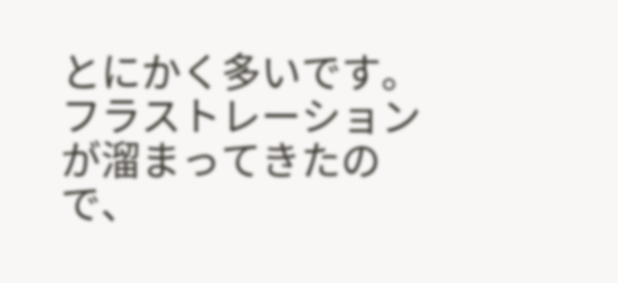とにかく多いです。
フラストレーションが溜まってきたので、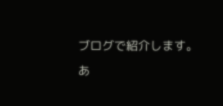ブログで紹介します。
あ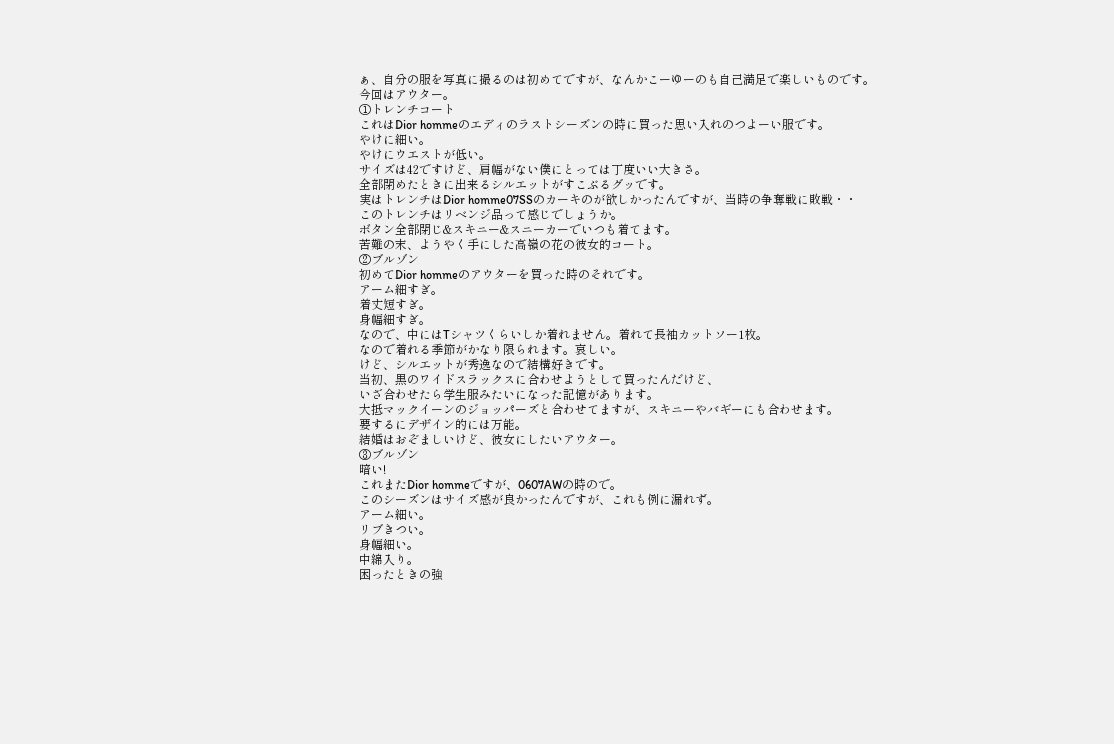ぁ、自分の服を写真に撮るのは初めてですが、なんかこーゆーのも自己満足で楽しいものです。
今回はアウター。
①トレンチコート
これはDior hommeのエディのラストシーズンの時に買った思い入れのつよーい服です。
やけに細い。
やけにウエストが低い。
サイズは42ですけど、肩幅がない僕にとっては丁度いい大きさ。
全部閉めたときに出来るシルエットがすこぶるグッです。
実はトレンチはDior homme07SSのカーキのが欲しかったんですが、当時の争奪戦に敗戦・・
このトレンチはリベンジ品って感じでしょうか。
ボタン全部閉じ&スキニー&スニーカーでいつも着てます。
苦難の末、ようやく手にした高嶺の花の彼女的コート。
②ブルゾン
初めてDior hommeのアウターを買った時のそれです。
アーム細すぎ。
着丈短すぎ。
身幅細すぎ。
なので、中にはTシャツくらいしか着れません。着れて長袖カットソー1枚。
なので着れる季節がかなり限られます。哀しい。
けど、シルエットが秀逸なので結構好きです。
当初、黒のワイドスラックスに合わせようとして買ったんだけど、
いざ合わせたら学生服みたいになった記憶があります。
大抵マックイーンのジョッパーズと合わせてますが、スキニーやバギーにも合わせます。
要するにデザイン的には万能。
結婚はおぞましいけど、彼女にしたいアウター。
③ブルゾン
暗い!
これまたDior hommeですが、0607AWの時ので。
このシーズンはサイズ感が良かったんですが、これも例に漏れず。
アーム細い。
リブきつい。
身幅細い。
中綿入り。
困ったときの強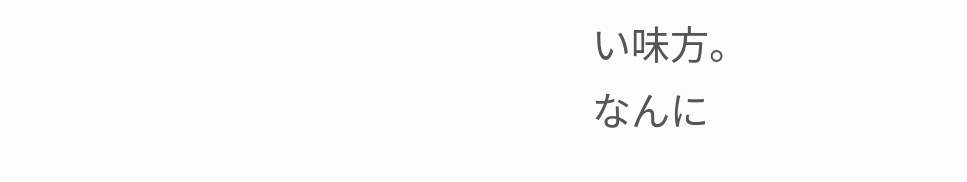い味方。
なんに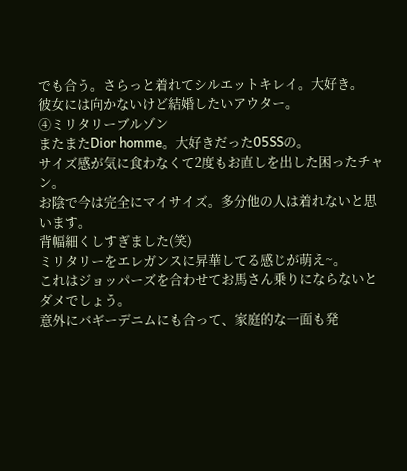でも合う。さらっと着れてシルエットキレイ。大好き。
彼女には向かないけど結婚したいアウター。
④ミリタリーブルゾン
またまたDior homme。大好きだった05SSの。
サイズ感が気に食わなくて2度もお直しを出した困ったチャン。
お陰で今は完全にマイサイズ。多分他の人は着れないと思います。
背幅細くしすぎました(笑)
ミリタリーをエレガンスに昇華してる感じが萌え~。
これはジョッパーズを合わせてお馬さん乗りにならないとダメでしょう。
意外にバギーデニムにも合って、家庭的な一面も発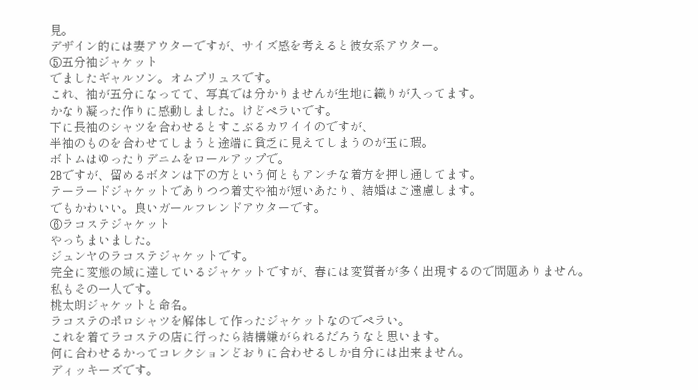見。
デザイン的には妻アウターですが、サイズ感を考えると彼女系アウター。
⑤五分袖ジャケット
でましたギャルソン。オムプリュスです。
これ、袖が五分になってて、写真では分かりませんが生地に織りが入ってます。
かなり凝った作りに感動しました。けどペラいです。
下に長袖のシャツを合わせるとすこぶるカワイイのですが、
半袖のものを合わせてしまうと途端に貧乏に見えてしまうのが玉に瑕。
ボトムはゆったりデニムをロールアップで。
2Bですが、留めるボタンは下の方という何ともアンチな着方を押し通してます。
テーラードジャケットでありつつ着丈や袖が短いあたり、結婚はご遠慮します。
でもかわいい。良いガールフレンドアウターです。
⑥ラコステジャケット
やっちまいました。
ジュンヤのラコステジャケットです。
完全に変態の域に達しているジャケットですが、春には変質者が多く出現するので問題ありません。
私もその一人です。
桃太朗ジャケットと命名。
ラコステのポロシャツを解体して作ったジャケットなのでペラい。
これを着てラコステの店に行ったら結構嫌がられるだろうなと思います。
何に合わせるかってコレクションどおりに合わせるしか自分には出来ません。
ディッキーズです。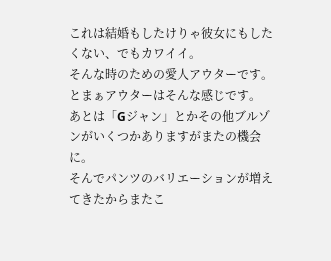これは結婚もしたけりゃ彼女にもしたくない、でもカワイイ。
そんな時のための愛人アウターです。
とまぁアウターはそんな感じです。
あとは「Gジャン」とかその他ブルゾンがいくつかありますがまたの機会に。
そんでパンツのバリエーションが増えてきたからまたこ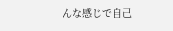んな感じで自己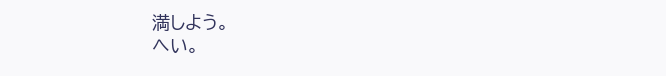満しよう。
へい。